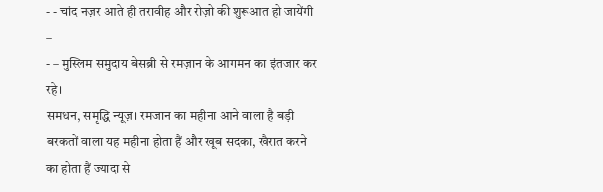- - चांद नज़र आते ही तरावीह और रोज़ो की शुरूआत हो जायेंगी –
- – मुस्लिम समुदाय बेसब्री से रमज़ान के आगमन का इंतजार कर रहे।
समधन, समृद्धि न्यूज़। रमजान का महीना आने वाला है बड़ी बरकतों वाला यह महीना होता हैं और खूब सदका, खैरात करने का होता हैं ज्यादा से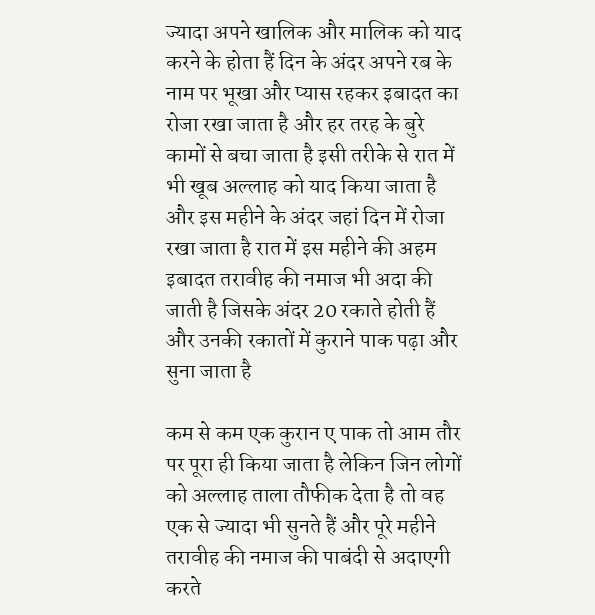ज्यादा अपने खालिक और मालिक को याद करने के होता हैं दिन के अंदर अपने रब के नाम पर भूखा और प्यास रहकर इबादत का रोजा रखा जाता है और हर तरह के बुरे कामों से बचा जाता है इसी तरीके से रात में भी खूब अल्लाह को याद किया जाता है और इस महीने के अंदर जहां दिन में रोजा रखा जाता है रात में इस महीने की अहम इबादत तरावीह की नमाज भी अदा की जाती है जिसके अंदर 20 रकाते होती हैं और उनकी रकातों में कुराने पाक पढ़ा और सुना जाता है

कम से कम एक कुरान ए पाक तो आम तौर पर पूरा ही किया जाता है लेकिन जिन लोगों को अल्लाह ताला तौफीक देता है तो वह एक से ज्यादा भी सुनते हैं और पूरे महीने तरावीह की नमाज की पाबंदी से अदाएगी करते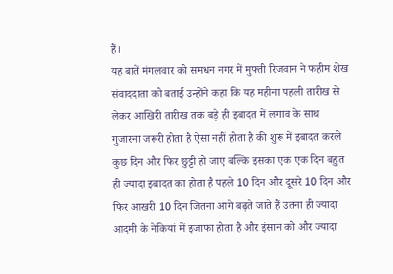हैं।
यह बातें मंगलवार को समधन नगर में मुफ्ती रिजवान ने फहीम शेख संवाददाता को बताई उन्होंने कहा कि यह महीना पहली तारीख से लेकर आखिरी तारीख तक बड़े ही इबादत में लगाव के साथ गुजारना जरूरी होता है ऐसा नहीं होता है की शुरू में इबादत करले कुछ दिन और फिर छुट्टी हो जाए बल्कि इसका एक एक दिन बहुत ही ज्यादा इबादत का होता है पहले 10 दिन और दूसरे 10 दिन और फिर आखरी 10 दिन जितना आगे बढ़ते जाते हैं उतना ही ज्यादा आदमी के नेकियां में इजाफा होता है और इंसान को और ज्यादा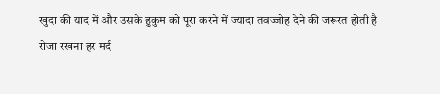खुदा की याद में और उसके हुकुम को पूरा करने में ज्यादा तवज्जोह देने की जरूरत होती है
रोजा रखना हर मर्द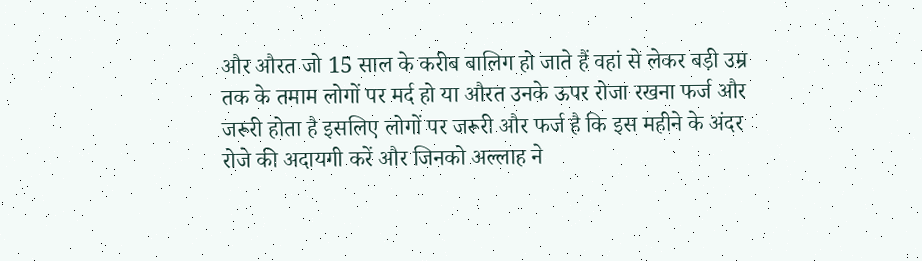और औरत जो 15 साल के करीब बालिग हो जाते हैं वहां से लेकर बड़ी उम्र तक के तमाम लोगों पर मर्द हो या औरत उनके ऊपर रोजा रखना फर्ज और जरूरी होता है इसलिए लोगों पर जरूरी और फर्ज है कि इस महीने के अंदर रोजे की अदायगी करें और जिनको अल्लाह ने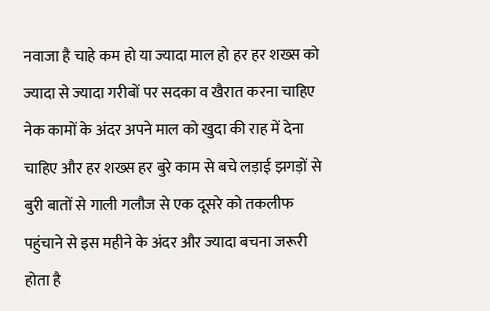नवाजा है चाहे कम हो या ज्यादा माल हो हर हर शख्स को ज्यादा से ज्यादा गरीबों पर सदका व खैरात करना चाहिए नेक कामों के अंदर अपने माल को खुदा की राह में देना चाहिए और हर शख्स हर बुरे काम से बचे लड़ाई झगड़ों से बुरी बातों से गाली गलौज से एक दूसरे को तकलीफ पहुंचाने से इस महीने के अंदर और ज्यादा बचना जरूरी होता है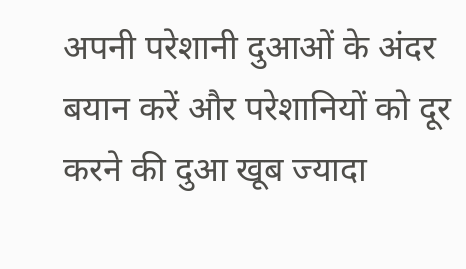अपनी परेशानी दुआओं के अंदर बयान करें और परेशानियों को दूर करने की दुआ खूब ज्यादा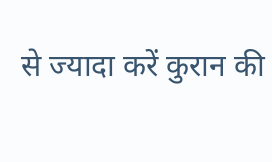से ज्यादा करें कुरान की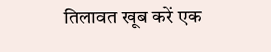तिलावत खूब करें एक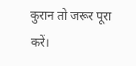कुरान तो जरूर पूरा करें।